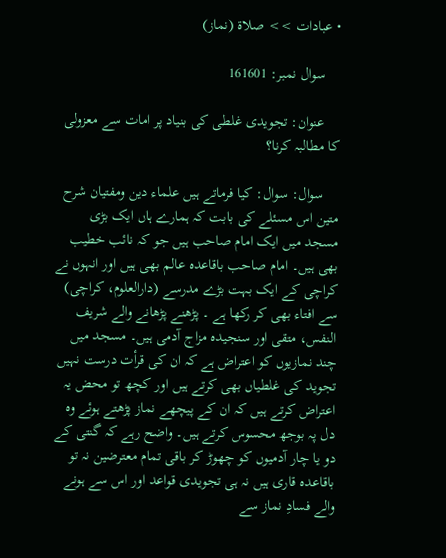• عبادات >> صلاة (نماز)

    سوال نمبر: 161601

    عنوان: تجویدی غلطی کی بنیاد پر امات سے معزولی کا مطالبہ کرنا؟

    سوال: سوال: کیا فرماتے ہیں علماء دین ومفتیان شرح متین اس مسئلے کی بابت کہ ہمارے ہاں ایک بڑی مسجد میں ایک امام صاحب ہیں جو کہ نائب خطیب بھی ہیں۔ امام صاحب باقاعدہ عالم بھی ہیں اور انہوں نے کراچی کے ایک بہت بڑے مدرسے (دارالعلوم، کراچی) سے افتاء بھی کر رکھا ہے ۔ پڑھنے پڑھانے والے شریف النفس، متقی اور سنجیدہ مزاج آدمی ہیں۔ مسجد میں چند نمازیوں کو اعتراض ہے کہ ان کی قرأت درست نہیں تجوید کی غلطیاں بھی کرتے ہیں اور کچھ تو محض یہ اعتراض کرتے ہیں کہ ان کے پیچھے نماز پڑھتے ہوئے وہ دل پہ بوجھ محسوس کرتے ہیں۔ واضح رہے کہ گنتی کے دو یا چار آدمیوں کو چھوڑ کر باقی تمام معترضین نہ تو باقاعدہ قاری ہیں نہ ہی تجویدی قواعد اور اس سے ہونے والے فسادِ نماز سے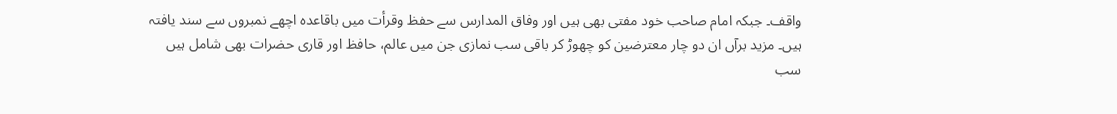واقف۔ جبکہ امام صاحب خود مفتی بھی ہیں اور وفاق المدارس سے حفظ وقرأت میں باقاعدہ اچھے نمبروں سے سند یافتہ ہیں۔ مزید برآں ان دو چار معترضین کو چھوڑ کر باقی سب نمازی جن میں عالم، حافظ اور قاری حضرات بھی شامل ہیں سب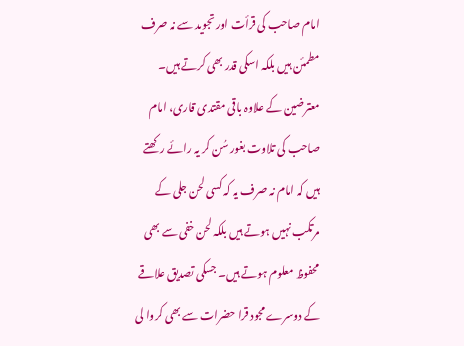امام صاحب کی قرأت اور تجوید سے نہ صرف مطمئن ہیں بلکہ اسکی قدر بھی کرتے ہیں۔ معترضین کے علاوہ باقی مقتدی قاری، امام صاحب کی تلاوت بغور سُن کر یہ رائے رکھتے ہیں کہ امام نہ صرف یہ کہ کسی لحن جلی کے مرتکب نہیں ہوتے ہیں بلکہ لحن خفی سے بھی محفوظ معلوم ہوتے ہیں۔ جسکی تصدیق علاقے کے دوسرے مجود قرا حضرات سے بھی کروا لی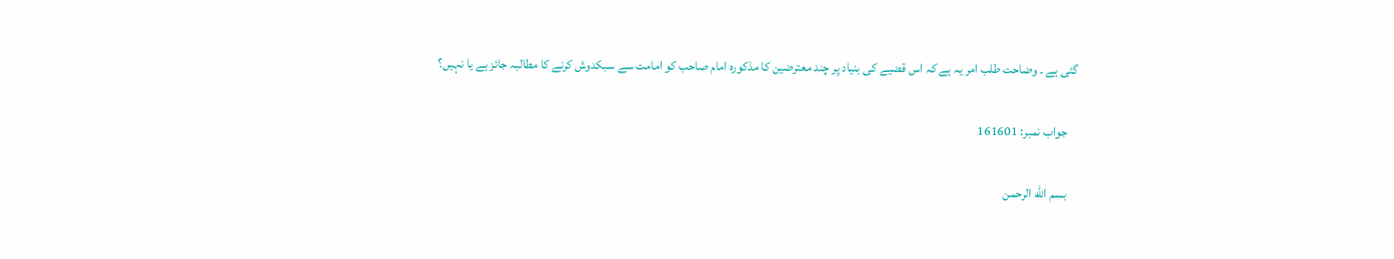گئی ہے ۔ وضاحت طلب امر یہ ہے کہ اس قضیے کی بنیاد پر چند معترضین کا مذکورہ امام صاحب کو امامت سے سبکدوش کرنے کا مطالبہ جائز ہے یا نہیں؟

    جواب نمبر: 161601

    بسم الله الرحمن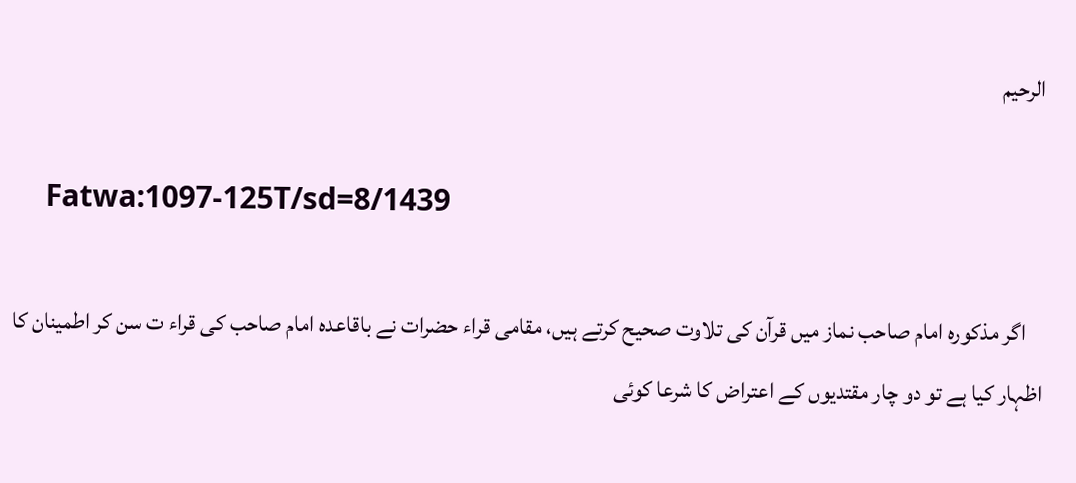الرحيم

    Fatwa:1097-125T/sd=8/1439

    اگر مذکورہ امام صاحب نماز میں قرآن کی تلاوت صحیح کرتے ہیں، مقامی قراء حضرات نے باقاعدہ امام صاحب کی قراء ت سن کر اطمینان کا اظہار کیا ہے تو دو چار مقتدیوں کے اعتراض کا شرعا کوئی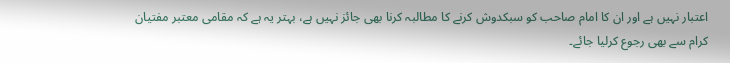اعتبار نہیں ہے اور ان کا امام صاحب کو سبکدوش کرنے کا مطالبہ کرنا بھی جائز نہیں ہے، بہتر یہ ہے کہ مقامی معتبر مفتیان کرام سے بھی رجوع کرلیا جائے۔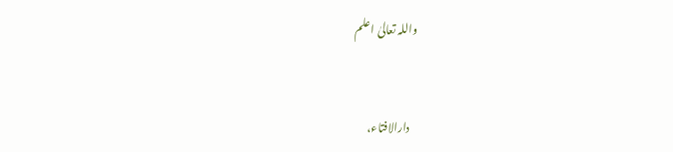واللہ تعالیٰ اعلم


    دارالافتاء،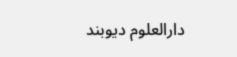دارالعلوم دیوبند